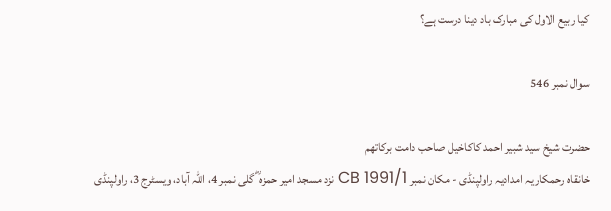کیا ربیع الاول کی مبارک باد دینا درست ہے؟

سوال نمبر 546

حضرت شیخ سید شبیر احمد کاکاخیل صاحب دامت برکاتھم
خانقاہ رحمکاریہ امدادیہ راولپنڈی - مکان نمبر CB 1991/1 نزد مسجد امیر حمزہ ؓ گلی نمبر 4، اللہ آباد، ویسٹرج 3، راولپنڈی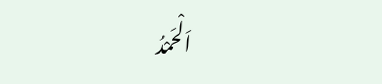اَلْحَمْدُ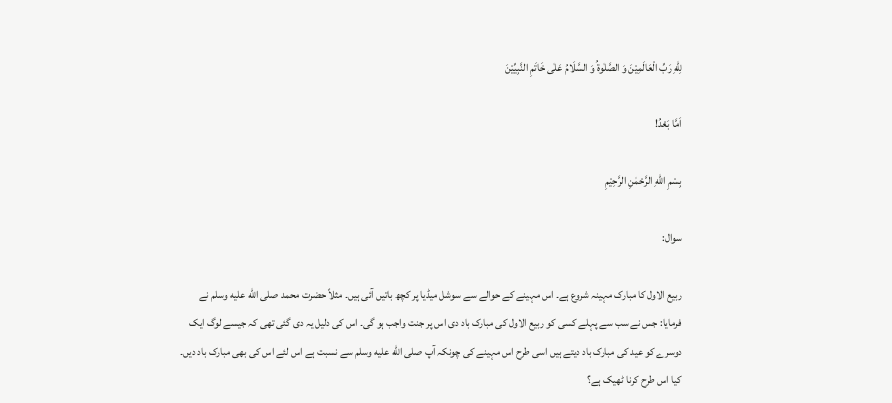لِلّٰهِ رَبِّ الْعَالَمِیْنَ وَ الصَّلٰوۃُ وَ السَّلَامُ عَلٰى خَاتَمِ النَّبِيِّيْنَ

اَمَّا بَعْدُ!

بِسْمِ اللهِ الرَّحْمٰنِ الرَّحِیْمِ

سوال:

ربیع الاول کا مبارک مہینہ شروع ہے۔ اس مہینے کے حوالے سے سوشل میڈیا پر کچھ باتیں آئی ہیں۔ مثلاً حضرت محمد صلى الله عليه وسلم نے فرمایا: جس نے سب سے پہلے کسی کو ربیع الاول کی مبارک باد دی اس پر جنت واجب ہو گی۔ اس کی دلیل یہ دی گئی تھی کہ جیسے لوگ ایک دوسرے کو عید کی مبارک باد دیتے ہیں اسی طرح اس مہینے کی چونکہ آپ صلى الله عليه وسلم سے نسبت ہے اس لئے اس کی بھی مبارک باد دیں۔ کیا اس طرح کرنا ٹھیک ہے؟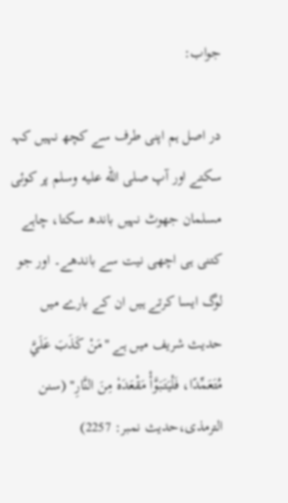جواب:

در اصل ہم اپنی طرف سے کچھ نہیں کہہ سکتے اور آپ صلى الله عليه وسلم پر کوئی مسلمان جھوٹ نہیں باندھ سکتا، چاہے کتنی ہی اچھی نیت سے باندھے۔ اور جو لوگ ایسا کرتے ہیں ان کے بارے میں حدیث شریف میں ہے "مَنْ كَذَبَ عَلَيَّ مُتَعَمِّدًا، فَلْيَتَبَوَّأْ مَقْعَدَهٗ مِنَ النَّارِ" (سنن الترمذی،حدیث نمبر: 2257)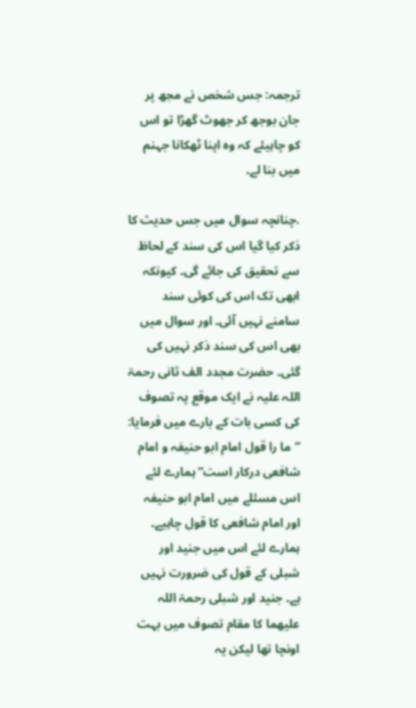ترجمہ: جس شخص نے مجھ پر جان بوجھ کر جھوٹ گھڑا تو اس کو چاہیئے کہ وہ اپنا ٹھکانا جہنم میں بنا لے۔

.چنانچہ سوال میں جس حدیث کا ذکر کیا گیا اس کی سند کے لحاظ سے تحقیق کی جائے گی۔ کیونکہ ابھی تک اس کی کوئی سند سامنے نہیں آئی۔ اور سوال میں بھی اس کی سند ذکر نہیں کی گئی۔ حضرت مجدد الف ثانی رحمۃ اللہ علیہ نے ایک موقع پہ تصوف کی کسی بات کے بارے میں فرمایا: ”ما را قول امام ابو حنیفہ و امام شافعی درکار است“ ہمارے لئے اس مسئلے میں امام ابو حنیفہ اور امام شافعی کا قول چاہیے۔ ہمارے لئے اس میں جنید اور شبلی کے قول کی ضرورت نہیں ہے۔ جنید اور شبلی رحمۃ اللہ علیهما کا مقام تصوف میں بہت اونچا تھا لیکن یہ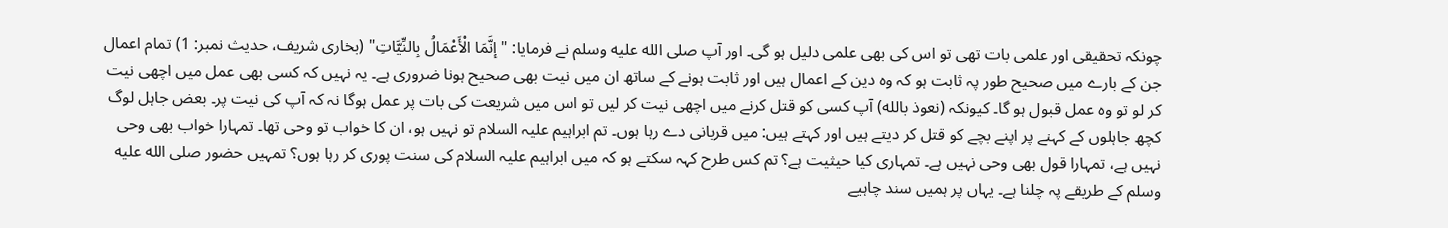چونکہ تحقیقی اور علمی بات تھی تو اس کی بھی علمی دلیل ہو گی۔ اور آپ صلى الله عليه وسلم نے فرمایا: "إنَّمَا الْأَعْمَالُ بِالنِّيَّاتِ" (بخاری شریف، حدیث نمبر: 1) تمام اعمال جن کے بارے میں صحیح طور پہ ثابت ہو کہ وہ دین کے اعمال ہیں اور ثابت ہونے کے ساتھ ان میں نیت بھی صحیح ہونا ضروری ہے۔ یہ نہیں کہ کسی بھی عمل میں اچھی نیت کر لو تو وہ عمل قبول ہو گا۔ کیونکہ (نعوذ بالله) آپ کسی کو قتل کرنے میں اچھی نیت کر لیں تو اس میں شریعت کی بات پر عمل ہوگا نہ کہ آپ کی نیت پر۔ بعض جاہل لوگ کچھ جاہلوں کے کہنے پر اپنے بچے کو قتل کر دیتے ہیں اور کہتے ہیں: میں قربانی دے رہا ہوں۔ تم ابراہیم علیہ السلام تو نہیں ہو، ان کا خواب تو وحی تھا۔ تمہارا خواب بھی وحی نہیں ہے، تمہارا قول بھی وحی نہیں ہے۔ تمہاری کیا حیثیت ہے؟ تم کس طرح کہہ سکتے ہو کہ میں ابراہیم علیہ السلام کی سنت پوری کر رہا ہوں؟ تمہیں حضور صلى الله عليه وسلم کے طریقے پہ چلنا ہے۔ یہاں پر ہمیں سند چاہیے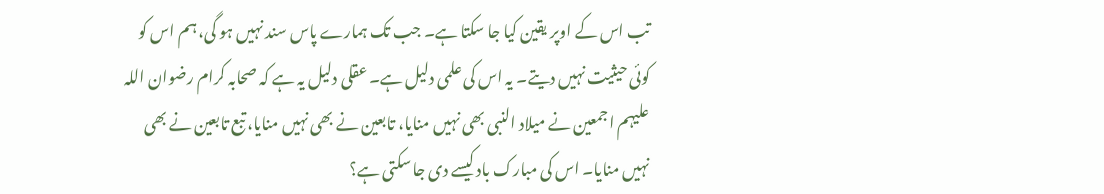تب اس کے اوپر یقین کیا جا سکتا ہے۔ جب تک ہمارے پاس سند نہیں ہو گی، ہم اس کو کوئی حیثیت نہیں دیتے۔ یہ اس کی علمی دلیل ہے۔ عقلی دلیل یہ ہے کہ صحابہ کرام رضوان اللہ علیہم اجمعین نے میلاد النبی بھی نہیں منایا، تابعین نے بھی نہیں منایا، تبع تابعین نے بھی نہیں منایا۔ اس کی مبارک باد کیسے دی جا سکتی ہے؟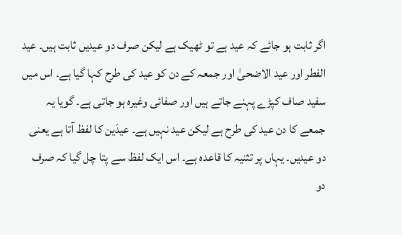اگر ثابت ہو جائے کہ عید ہے تو ٹھیک ہے لیکن صرف دو عیدیں ثابت ہیں۔ عید الفطر اور عید الاضحیٰ اور جمعہ کے دن کو عید کی طرح کہا گیا ہے۔ اس میں سفید صاف کپڑے پہنے جاتے ہیں اور صفائی وغیرہ ہو جاتی ہے۔ گویا یہ جمعے کا دن عید کی طرح ہے لیکن عید نہیں ہے۔ عیدَین کا لفظ آتا ہے یعنی دو عیدیں۔ یہاں پر تثنیہ کا قاعدہ ہے۔ اس ایک لفظ سے پتا چل گیا کہ صرف دو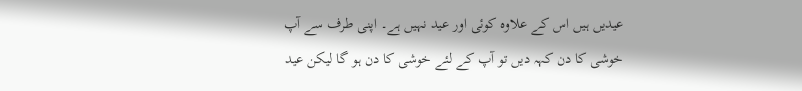عیدیں ہیں اس کے علاوہ کوئی اور عید نہیں ہے۔ اپنی طرف سے آپ خوشی کا دن کہہ دیں تو آپ کے لئے خوشی کا دن ہو گا لیکن عید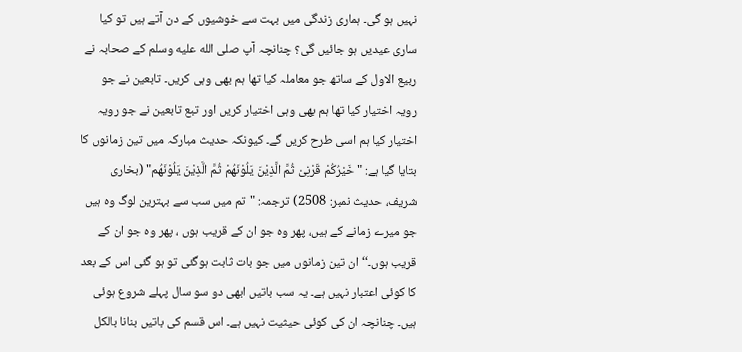نہیں ہو گی۔ ہماری زندگی میں بہت سے خوشیوں کے دن آتے ہیں تو کیا ساری عیدیں ہو جائیں گی؟ چنانچہ آپ صلى الله عليه وسلم کے صحابہ نے ربیع الاول کے ساتھ جو معاملہ کیا تھا ہم بھی وہی کریں۔ تابعین نے جو رویہ اختیار کیا تھا ہم بھی وہی اختیار کریں اور تبع تابعین نے جو رویہ اختیار کیا ہم اسی طرح کریں گے۔ کیونکہ حدیث مبارکہ میں تین زمانوں کا بتایا گیا ہے: "خَیْرُکُمْ قَرْنِیْ ثُمَّ الَّذِیْنَ یَلُوْنَھُمْ ثُمَّ الَّذِیْنَ یَلُوْنَھُم" (بخاری شریف، حدیث نمبر: 2508) ترجمہ: "تم میں سب سے بہترین لوگ وہ ہیں جو میرے زمانے کے ہیں، پھر وہ جو ان کے قریب ہوں ، پھر وہ جو ان کے قریب ہوں۔‘‘ ان تین زمانوں میں جو بات ثابت ہوگئی تو ہو گئی اس کے بعد کا کوئی اعتبار نہیں ہے۔ یہ سب باتیں ابھی دو سو سال پہلے شروع ہوئی ہیں۔ چنانچہ ان کی کوئی حیثیت نہیں ہے۔ اس قسم کی باتیں بنانا بالکل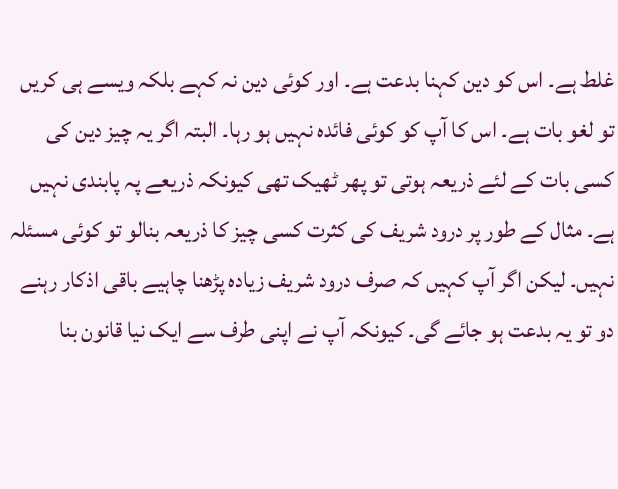غلط ہے۔ اس کو دین کہنا بدعت ہے۔ اور کوئی دین نہ کہے بلکہ ویسے ہی کریں تو لغو بات ہے۔ اس کا آپ کو کوئی فائدہ نہیں ہو رہا۔ البتہ اگر یہ چیز دین کی کسی بات کے لئے ذریعہ ہوتی تو پھر ٹھیک تھی کیونکہ ذریعے پہ پابندی نہیں ہے۔ مثال کے طور پر درود شریف کی کثرت کسی چیز کا ذریعہ بنالو تو کوئی مسئلہ نہیں۔ لیکن اگر آپ کہیں کہ صرف درود شریف زیادہ پڑھنا چاہیے باقی اذکار رہنے دو تو یہ بدعت ہو جائے گی۔ کیونکہ آپ نے اپنی طرف سے ایک نیا قانون بنا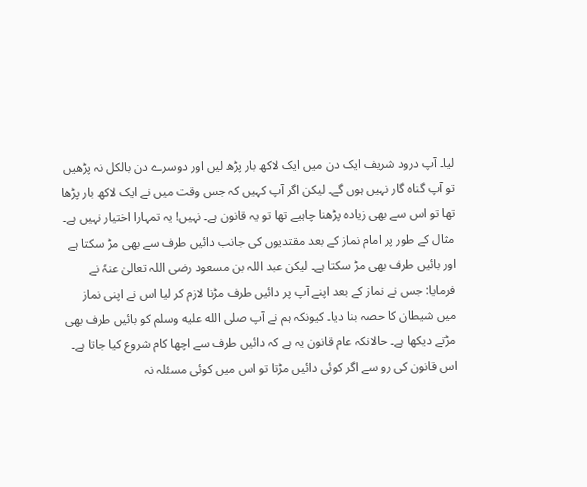لیا۔ آپ درود شریف ایک دن میں ایک لاکھ بار پڑھ لیں اور دوسرے دن بالکل نہ پڑھیں تو آپ گناہ گار نہیں ہوں گے۔ لیکن اگر آپ کہیں کہ جس وقت میں نے ایک لاکھ بار پڑھا تھا تو اس سے بھی زیادہ پڑھنا چاہیے تھا تو یہ قانون ہے۔ نہیں! یہ تمہارا اختیار نہیں ہے۔ مثال کے طور پر امام نماز کے بعد مقتدیوں کی جانب دائیں طرف سے بھی مڑ سکتا ہے اور بائیں طرف بھی مڑ سکتا ہے۔ لیکن عبد اللہ بن مسعود رضی اللہ تعالیٰ عنہٗ نے فرمایا: جس نے نماز کے بعد اپنے آپ پر دائیں طرف مڑنا لازم کر لیا اس نے اپنی نماز میں شیطان کا حصہ بنا دیا۔ کیونکہ ہم نے آپ صلى الله عليه وسلم کو بائیں طرف بھی مڑتے دیکھا ہے۔ حالانکہ عام قانون یہ ہے کہ دائیں طرف سے اچھا کام شروع کیا جاتا ہے۔ اس قانون کی رو سے اگر کوئی دائیں مڑتا تو اس میں کوئی مسئلہ نہ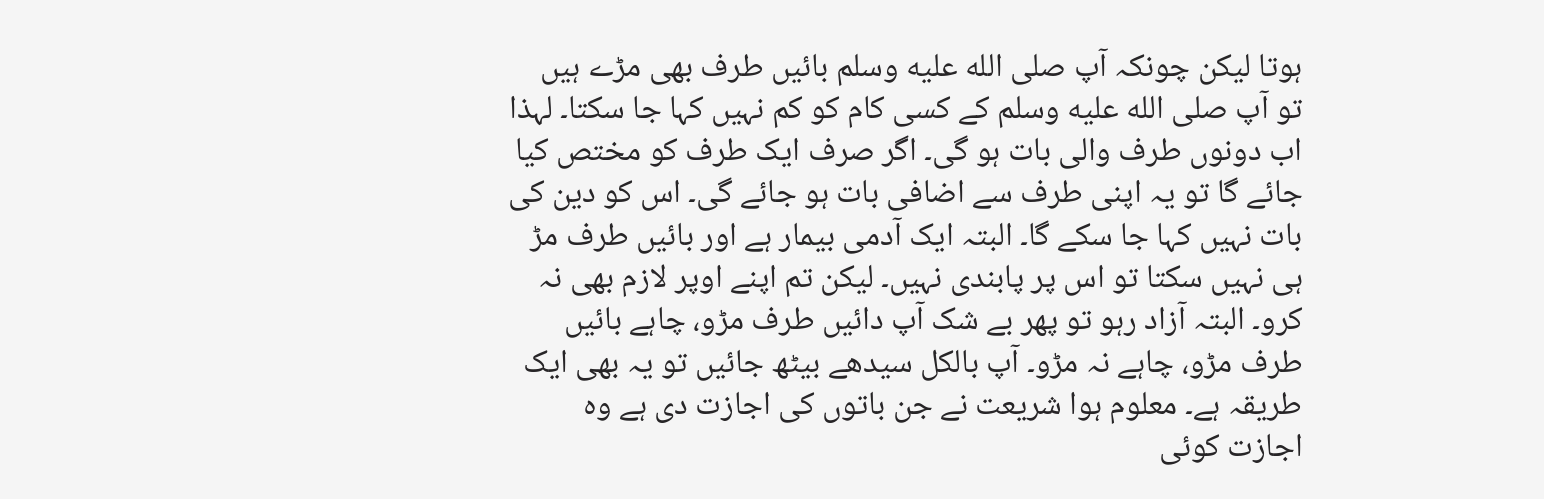ہوتا لیکن چونکہ آپ صلى الله عليه وسلم بائیں طرف بھی مڑے ہیں تو آپ صلى الله عليه وسلم کے کسی کام کو کم نہیں کہا جا سکتا۔ لہذا اب دونوں طرف والی بات ہو گی۔ اگر صرف ایک طرف کو مختص کیا جائے گا تو یہ اپنی طرف سے اضافی بات ہو جائے گی۔ اس کو دین کی بات نہیں کہا جا سکے گا۔ البتہ ایک آدمی بیمار ہے اور بائیں طرف مڑ ہی نہیں سکتا تو اس پر پابندی نہیں۔ لیکن تم اپنے اوپر لازم بھی نہ کرو۔ البتہ آزاد رہو تو پھر بے شک آپ دائیں طرف مڑو، چاہے بائیں طرف مڑو، چاہے نہ مڑو۔ آپ بالکل سیدھے بیٹھ جائیں تو یہ بھی ایک طریقہ ہے۔ معلوم ہوا شریعت نے جن باتوں کی اجازت دی ہے وہ اجازت کوئی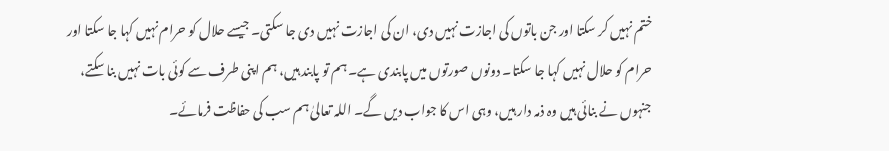ختم نہیں کر سکتا اور جن باتوں کی اجازت نہیں دی، ان کی اجازت نہیں دی جا سکتی۔ جیسے حلال کو حرام نہیں کہا جا سکتا اور حرام کو حلال نہیں کہا جا سکتا۔ دونوں صورتوں میں پابندی ہے۔ ہم تو پابند ہیں، ہم اپنی طرف سے کوئی بات نہیں بنا سکتے، جنہوں نے بنائی ہیں وہ ذمہ دار ہیں، وہی اس کا جواب دیں گے۔ اللہ تعالیٰ ہم سب کی حفاظت فرمائے۔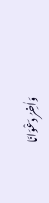وَاٰخِرُ دَعْوَانَا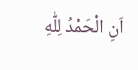اَنِ الْحَمْدُ لِلّٰهِ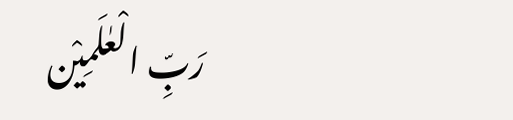رَبِّ الْعٰلَمِیْن